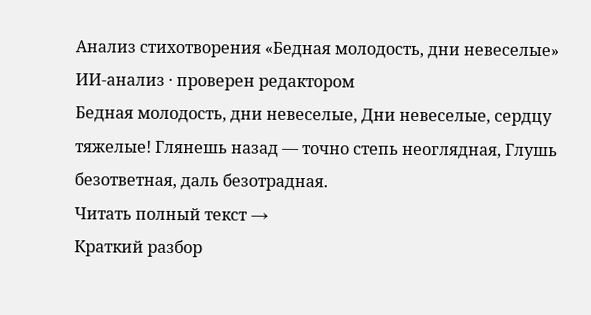Анализ стихотворения «Бедная молодость, дни невеселые»
ИИ-анализ · проверен редактором
Бедная молодость, дни невеселые, Дни невеселые, сердцу тяжелые! Глянешь назад — точно степь неоглядная, Глушь безответная, даль безотрадная.
Читать полный текст →
Краткий разбор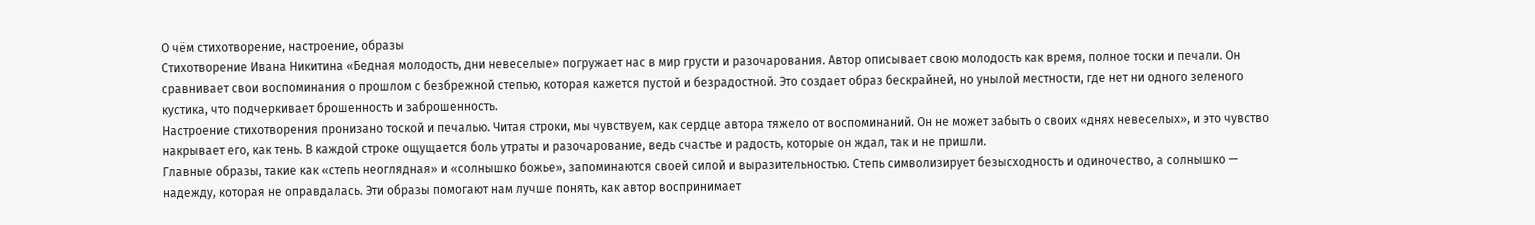О чём стихотворение, настроение, образы
Стихотворение Ивана Никитина «Бедная молодость, дни невеселые» погружает нас в мир грусти и разочарования. Автор описывает свою молодость как время, полное тоски и печали. Он сравнивает свои воспоминания о прошлом с безбрежной степью, которая кажется пустой и безрадостной. Это создает образ бескрайней, но унылой местности, где нет ни одного зеленого кустика, что подчеркивает брошенность и заброшенность.
Настроение стихотворения пронизано тоской и печалью. Читая строки, мы чувствуем, как сердце автора тяжело от воспоминаний. Он не может забыть о своих «днях невеселых», и это чувство накрывает его, как тень. В каждой строке ощущается боль утраты и разочарование, ведь счастье и радость, которые он ждал, так и не пришли.
Главные образы, такие как «степь неоглядная» и «солнышко божье», запоминаются своей силой и выразительностью. Степь символизирует безысходность и одиночество, а солнышко — надежду, которая не оправдалась. Эти образы помогают нам лучше понять, как автор воспринимает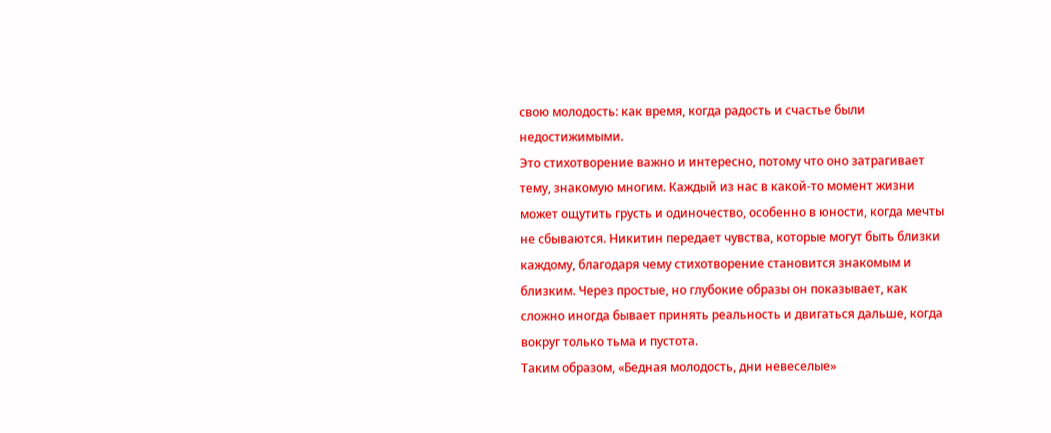свою молодость: как время, когда радость и счастье были недостижимыми.
Это стихотворение важно и интересно, потому что оно затрагивает тему, знакомую многим. Каждый из нас в какой-то момент жизни может ощутить грусть и одиночество, особенно в юности, когда мечты не сбываются. Никитин передает чувства, которые могут быть близки каждому, благодаря чему стихотворение становится знакомым и близким. Через простые, но глубокие образы он показывает, как сложно иногда бывает принять реальность и двигаться дальше, когда вокруг только тьма и пустота.
Таким образом, «Бедная молодость, дни невеселые»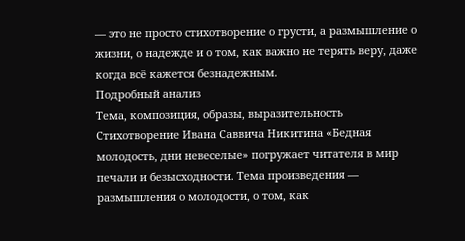— это не просто стихотворение о грусти, а размышление о жизни, о надежде и о том, как важно не терять веру, даже когда всё кажется безнадежным.
Подробный анализ
Тема, композиция, образы, выразительность
Стихотворение Ивана Саввича Никитина «Бедная молодость, дни невеселые» погружает читателя в мир печали и безысходности. Тема произведения — размышления о молодости, о том, как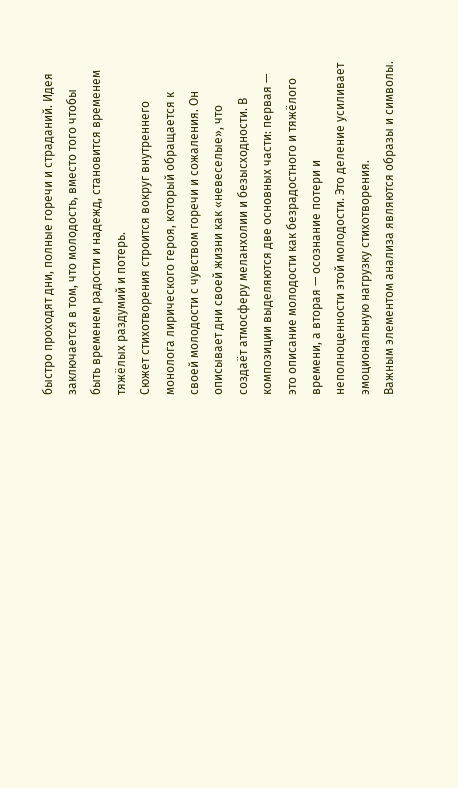быстро проходят дни, полные горечи и страданий. Идея заключается в том, что молодость, вместо того чтобы быть временем радости и надежд, становится временем тяжёлых раздумий и потерь.
Сюжет стихотворения строится вокруг внутреннего монолога лирического героя, который обращается к своей молодости с чувством горечи и сожаления. Он описывает дни своей жизни как «невеселые», что создаёт атмосферу меланхолии и безысходности. В композиции выделяются две основных части: первая — это описание молодости как безрадостного и тяжёлого времени, а вторая — осознание потери и неполноценности этой молодости. Это деление усиливает эмоциональную нагрузку стихотворения.
Важным элементом анализа являются образы и символы.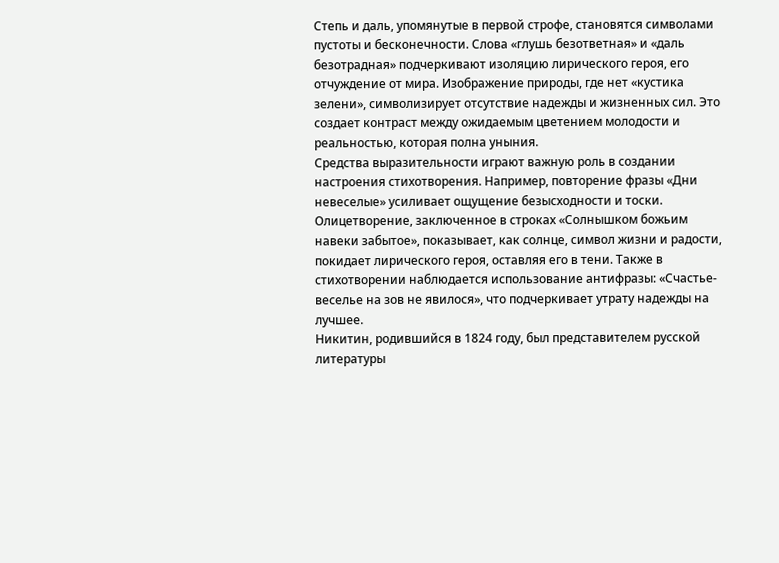Степь и даль, упомянутые в первой строфе, становятся символами пустоты и бесконечности. Слова «глушь безответная» и «даль безотрадная» подчеркивают изоляцию лирического героя, его отчуждение от мира. Изображение природы, где нет «кустика зелени», символизирует отсутствие надежды и жизненных сил. Это создает контраст между ожидаемым цветением молодости и реальностью, которая полна уныния.
Средства выразительности играют важную роль в создании настроения стихотворения. Например, повторение фразы «Дни невеселые» усиливает ощущение безысходности и тоски. Олицетворение, заключенное в строках «Солнышком божьим навеки забытое», показывает, как солнце, символ жизни и радости, покидает лирического героя, оставляя его в тени. Также в стихотворении наблюдается использование антифразы: «Счастье-веселье на зов не явилося», что подчеркивает утрату надежды на лучшее.
Никитин, родившийся в 1824 году, был представителем русской литературы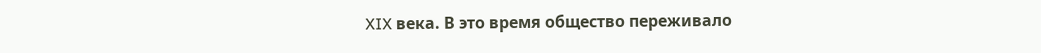XIX века. В это время общество переживало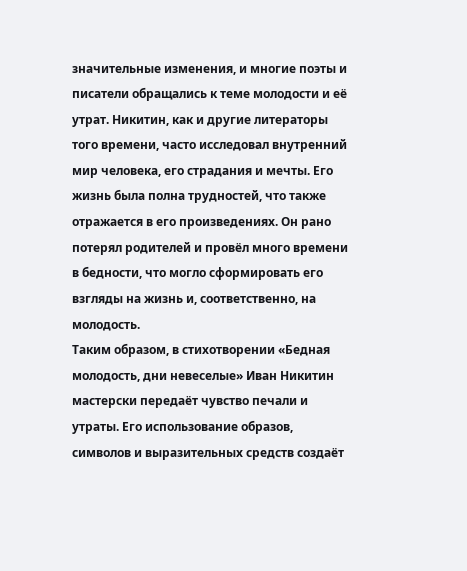значительные изменения, и многие поэты и писатели обращались к теме молодости и её утрат. Никитин, как и другие литераторы того времени, часто исследовал внутренний мир человека, его страдания и мечты. Его жизнь была полна трудностей, что также отражается в его произведениях. Он рано потерял родителей и провёл много времени в бедности, что могло сформировать его взгляды на жизнь и, соответственно, на молодость.
Таким образом, в стихотворении «Бедная молодость, дни невеселые» Иван Никитин мастерски передаёт чувство печали и утраты. Его использование образов, символов и выразительных средств создаёт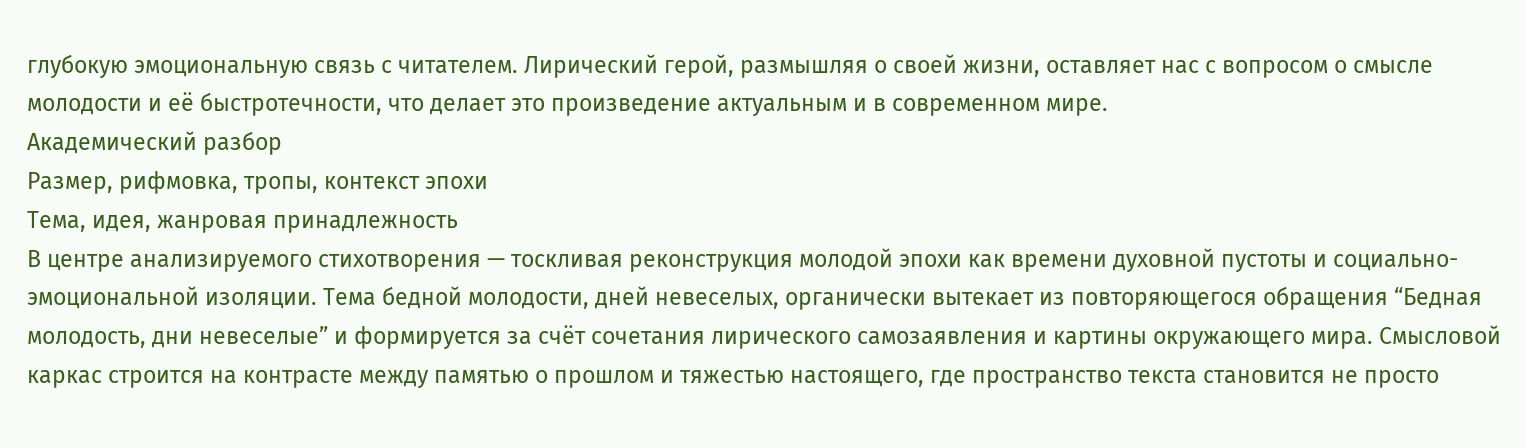глубокую эмоциональную связь с читателем. Лирический герой, размышляя о своей жизни, оставляет нас с вопросом о смысле молодости и её быстротечности, что делает это произведение актуальным и в современном мире.
Академический разбор
Размер, рифмовка, тропы, контекст эпохи
Тема, идея, жанровая принадлежность
В центре анализируемого стихотворения — тоскливая реконструкция молодой эпохи как времени духовной пустоты и социально-эмоциональной изоляции. Тема бедной молодости, дней невеселых, органически вытекает из повторяющегося обращения “Бедная молодость, дни невеселые” и формируется за счёт сочетания лирического самозаявления и картины окружающего мира. Смысловой каркас строится на контрасте между памятью о прошлом и тяжестью настоящего, где пространство текста становится не просто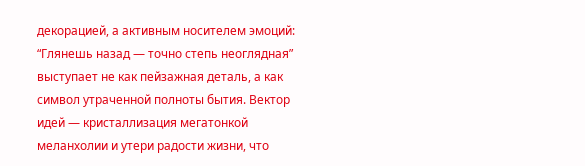декорацией, а активным носителем эмоций: “Глянешь назад — точно степь неоглядная” выступает не как пейзажная деталь, а как символ утраченной полноты бытия. Вектор идей — кристаллизация мегатонкой меланхолии и утери радости жизни, что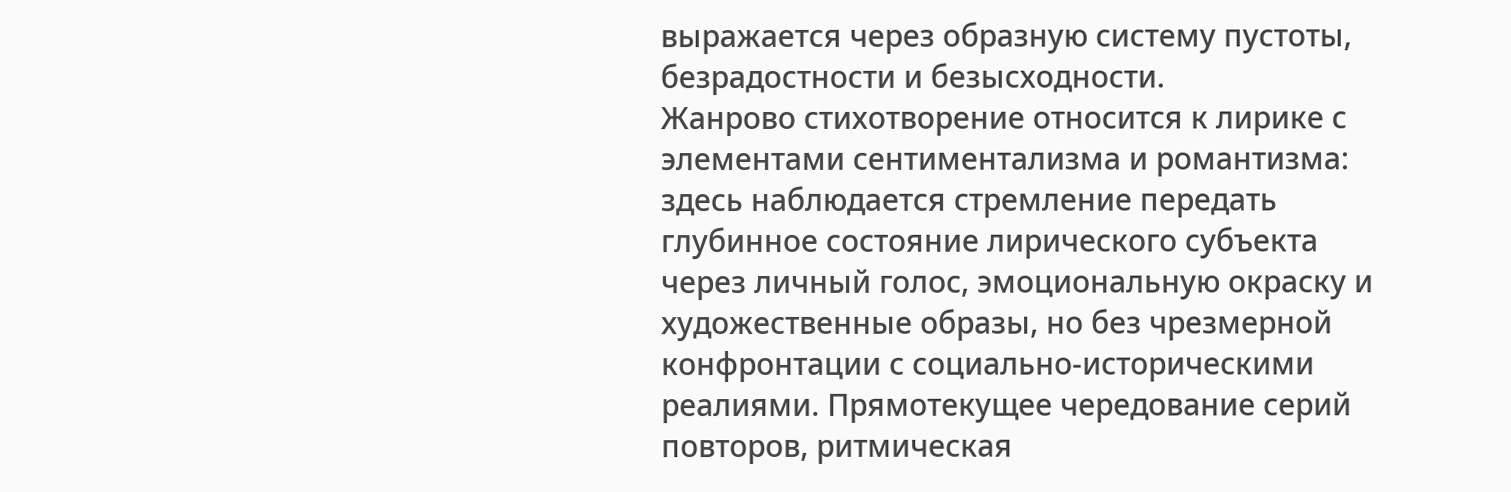выражается через образную систему пустоты, безрадостности и безысходности.
Жанрово стихотворение относится к лирике с элементами сентиментализма и романтизма: здесь наблюдается стремление передать глубинное состояние лирического субъекта через личный голос, эмоциональную окраску и художественные образы, но без чрезмерной конфронтации с социально-историческими реалиями. Прямотекущее чередование серий повторов, ритмическая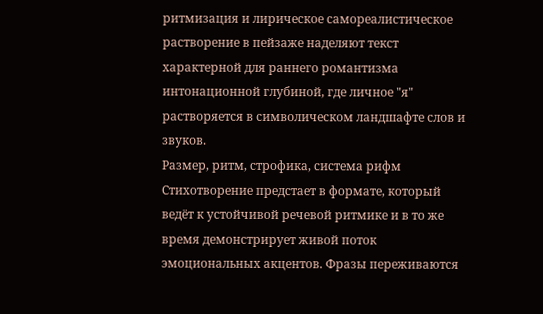ритмизация и лирическое самореалистическое растворение в пейзаже наделяют текст характерной для раннего романтизма интонационной глубиной, где личное "я" растворяется в символическом ландшафте слов и звуков.
Размер, ритм, строфика, система рифм
Стихотворение предстает в формате, который ведёт к устойчивой речевой ритмике и в то же время демонстрирует живой поток эмоциональных акцентов. Фразы переживаются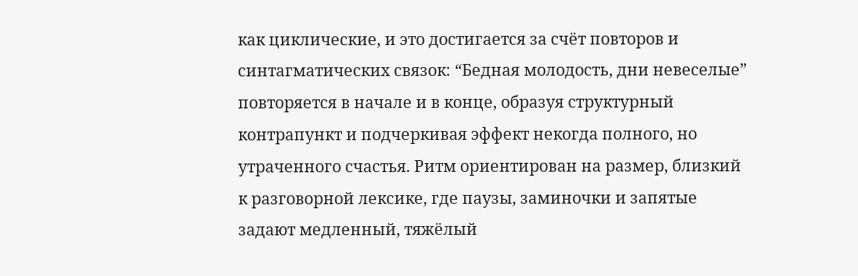как циклические, и это достигается за счёт повторов и синтагматических связок: “Бедная молодость, дни невеселые” повторяется в начале и в конце, образуя структурный контрапункт и подчеркивая эффект некогда полного, но утраченного счастья. Ритм ориентирован на размер, близкий к разговорной лексике, где паузы, заминочки и запятые задают медленный, тяжёлый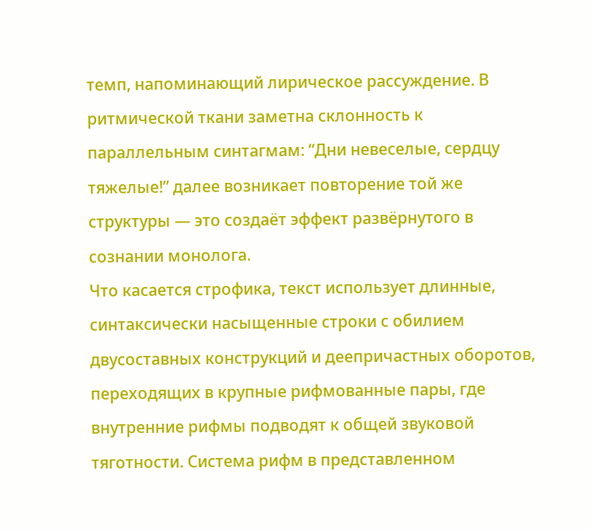темп, напоминающий лирическое рассуждение. В ритмической ткани заметна склонность к параллельным синтагмам: “Дни невеселые, сердцу тяжелые!” далее возникает повторение той же структуры — это создаёт эффект развёрнутого в сознании монолога.
Что касается строфика, текст использует длинные, синтаксически насыщенные строки с обилием двусоставных конструкций и деепричастных оборотов, переходящих в крупные рифмованные пары, где внутренние рифмы подводят к общей звуковой тяготности. Система рифм в представленном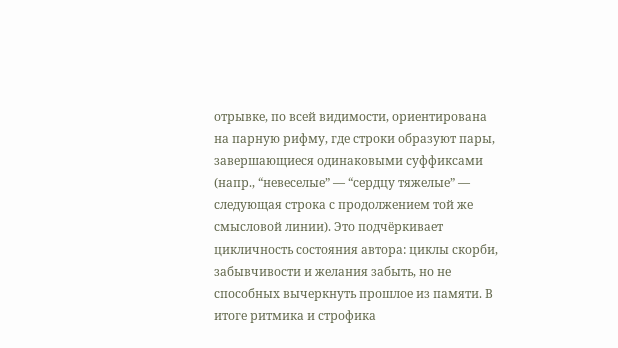отрывке, по всей видимости, ориентирована на парную рифму, где строки образуют пары, завершающиеся одинаковыми суффиксами (напр., “невеселые” — “сердцу тяжелые” — следующая строка с продолжением той же смысловой линии). Это подчёркивает цикличность состояния автора: циклы скорби, забывчивости и желания забыть, но не способных вычеркнуть прошлое из памяти. В итоге ритмика и строфика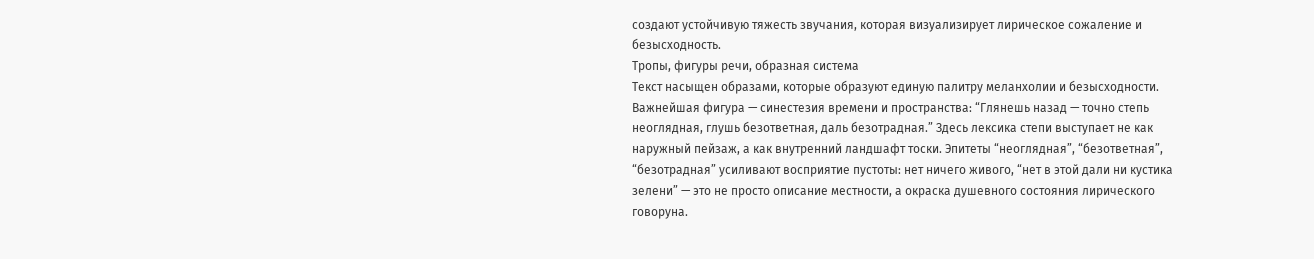создают устойчивую тяжесть звучания, которая визуализирует лирическое сожаление и безысходность.
Тропы, фигуры речи, образная система
Текст насыщен образами, которые образуют единую палитру меланхолии и безысходности. Важнейшая фигура — синестезия времени и пространства: “Глянешь назад — точно степь неоглядная, глушь безответная, даль безотрадная.” Здесь лексика степи выступает не как наружный пейзаж, а как внутренний ландшафт тоски. Эпитеты “неоглядная”, “безответная”, “безотрадная” усиливают восприятие пустоты: нет ничего живого, “нет в этой дали ни кустика зелени” — это не просто описание местности, а окраска душевного состояния лирического говоруна.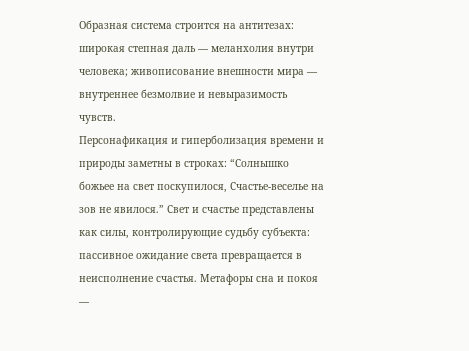Образная система строится на антитезах: широкая степная даль — меланхолия внутри человека; живописование внешности мира — внутреннее безмолвие и невыразимость чувств.
Персонафикация и гиперболизация времени и природы заметны в строках: “Солнышко божьее на свет поскупилося, Счастье-веселье на зов не явилося.” Свет и счастье представлены как силы, контролирующие судьбу субъекта: пассивное ожидание света превращается в неисполнение счастья. Метафоры сна и покоя —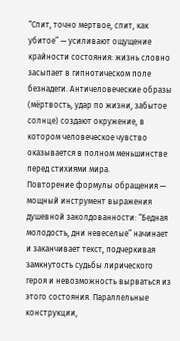“Спит, точно мертвое, спит, как убитое” — усиливают ощущение крайности состояния: жизнь словно засыпает в гипнотическом поле безнадеги. Античеловеческие образы (мёртвость, удар по жизни, забытое солнце) создают окружение, в котором человеческое чувство оказывается в полном меньшинстве перед стихиями мира.
Повторение формулы обращения — мощный инструмент выражения душевной заколдованности: “Бедная молодость, дни невеселые” начинает и заканчивает текст, подчеркивая замкнутость судьбы лирического героя и невозможность вырваться из этого состояния. Параллельные конструкции,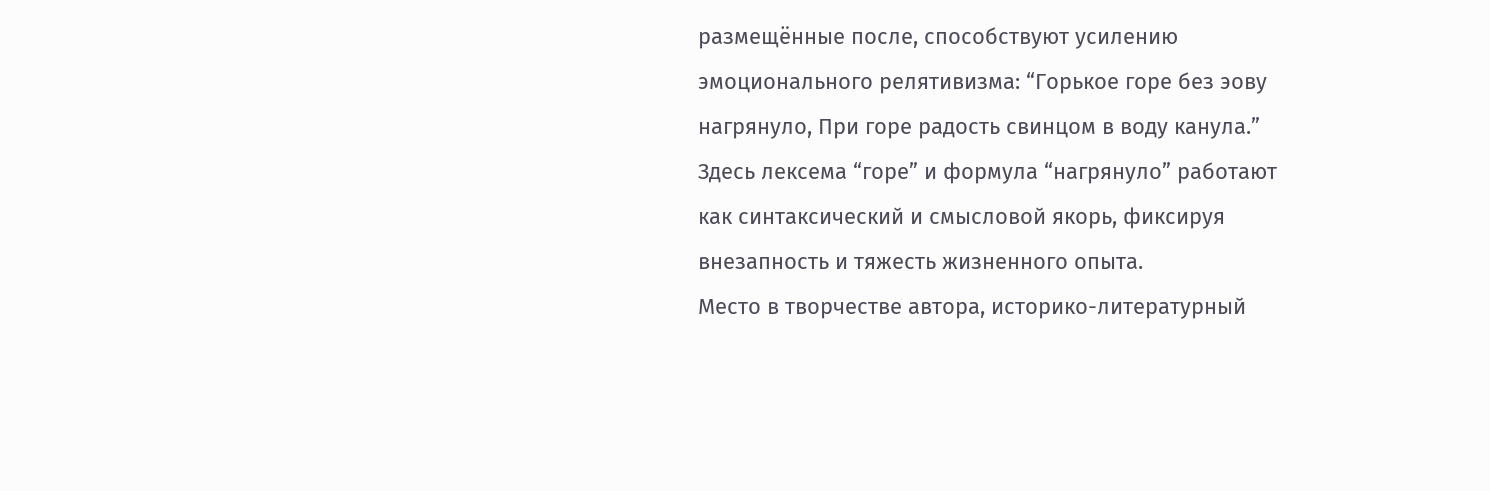размещённые после, способствуют усилению эмоционального релятивизма: “Горькое горе без эову нагрянуло, При горе радость свинцом в воду канула.” Здесь лексема “горе” и формула “нагрянуло” работают как синтаксический и смысловой якорь, фиксируя внезапность и тяжесть жизненного опыта.
Место в творчестве автора, историко-литературный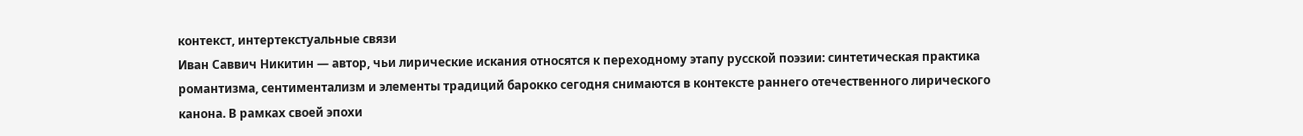контекст, интертекстуальные связи
Иван Саввич Никитин — автор, чьи лирические искания относятся к переходному этапу русской поэзии: синтетическая практика романтизма, сентиментализм и элементы традиций барокко сегодня снимаются в контексте раннего отечественного лирического канона. В рамках своей эпохи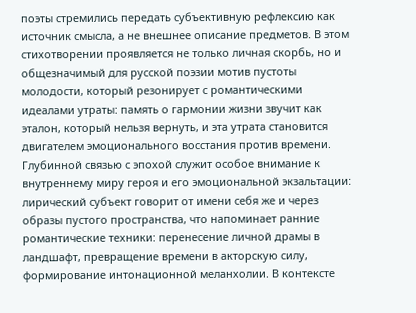поэты стремились передать субъективную рефлексию как источник смысла, а не внешнее описание предметов. В этом стихотворении проявляется не только личная скорбь, но и общезначимый для русской поэзии мотив пустоты молодости, который резонирует с романтическими идеалами утраты: память о гармонии жизни звучит как эталон, который нельзя вернуть, и эта утрата становится двигателем эмоционального восстания против времени.
Глубинной связью с эпохой служит особое внимание к внутреннему миру героя и его эмоциональной экзальтации: лирический субъект говорит от имени себя же и через образы пустого пространства, что напоминает ранние романтические техники: перенесение личной драмы в ландшафт, превращение времени в акторскую силу, формирование интонационной меланхолии. В контексте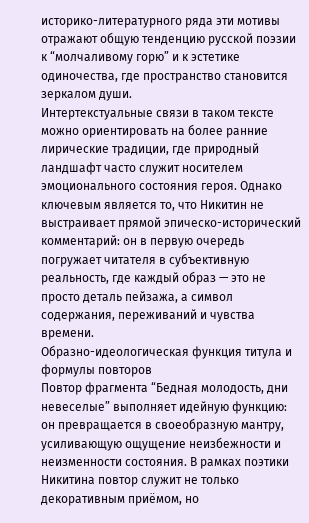историко-литературного ряда эти мотивы отражают общую тенденцию русской поэзии к “молчаливому горю” и к эстетике одиночества, где пространство становится зеркалом души.
Интертекстуальные связи в таком тексте можно ориентировать на более ранние лирические традиции, где природный ландшафт часто служит носителем эмоционального состояния героя. Однако ключевым является то, что Никитин не выстраивает прямой эпическо-исторический комментарий: он в первую очередь погружает читателя в субъективную реальность, где каждый образ — это не просто деталь пейзажа, а символ содержания, переживаний и чувства времени.
Образно-идеологическая функция титула и формулы повторов
Повтор фрагмента “Бедная молодость, дни невеселые” выполняет идейную функцию: он превращается в своеобразную мантру, усиливающую ощущение неизбежности и неизменности состояния. В рамках поэтики Никитина повтор служит не только декоративным приёмом, но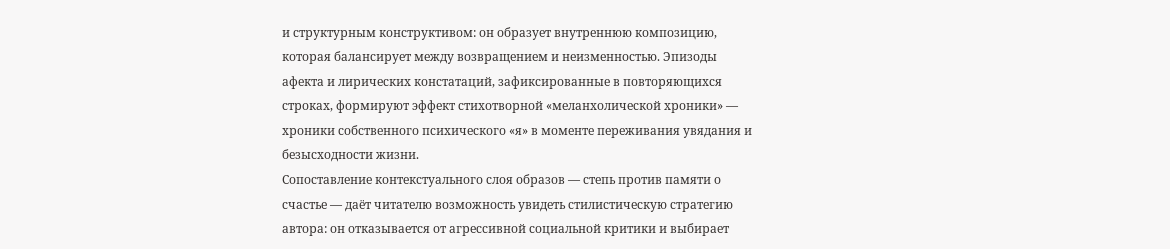и структурным конструктивом: он образует внутреннюю композицию, которая балансирует между возвращением и неизменностью. Эпизоды афекта и лирических констатаций, зафиксированные в повторяющихся строках, формируют эффект стихотворной «меланхолической хроники» — хроники собственного психического «я» в моменте переживания увядания и безысходности жизни.
Сопоставление контекстуального слоя образов — степь против памяти о счастье — даёт читателю возможность увидеть стилистическую стратегию автора: он отказывается от агрессивной социальной критики и выбирает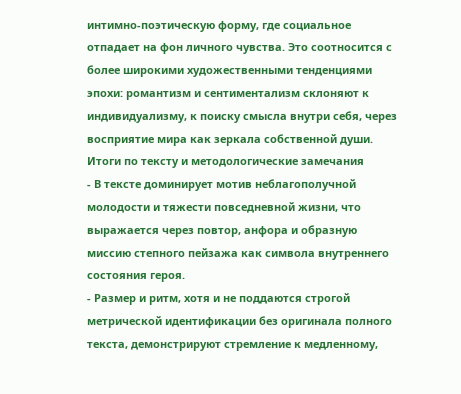интимно-поэтическую форму, где социальное отпадает на фон личного чувства. Это соотносится с более широкими художественными тенденциями эпохи: романтизм и сентиментализм склоняют к индивидуализму, к поиску смысла внутри себя, через восприятие мира как зеркала собственной души.
Итоги по тексту и методологические замечания
- В тексте доминирует мотив неблагополучной молодости и тяжести повседневной жизни, что выражается через повтор, анфора и образную миссию степного пейзажа как символа внутреннего состояния героя.
- Размер и ритм, хотя и не поддаются строгой метрической идентификации без оригинала полного текста, демонстрируют стремление к медленному,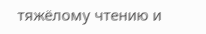тяжёлому чтению и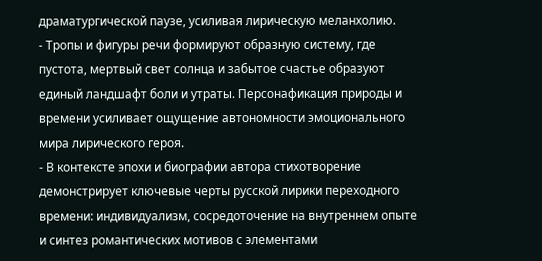драматургической паузе, усиливая лирическую меланхолию.
- Тропы и фигуры речи формируют образную систему, где пустота, мертвый свет солнца и забытое счастье образуют единый ландшафт боли и утраты. Персонафикация природы и времени усиливает ощущение автономности эмоционального мира лирического героя.
- В контексте эпохи и биографии автора стихотворение демонстрирует ключевые черты русской лирики переходного времени: индивидуализм, сосредоточение на внутреннем опыте и синтез романтических мотивов с элементами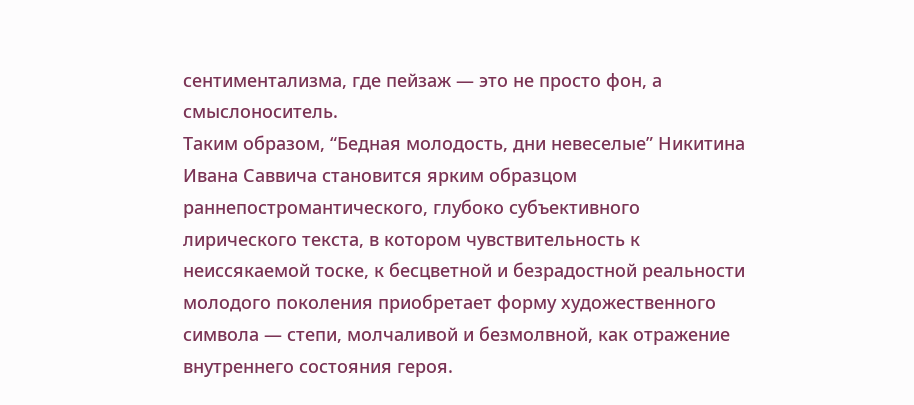сентиментализма, где пейзаж — это не просто фон, а смыслоноситель.
Таким образом, “Бедная молодость, дни невеселые” Никитина Иванa Саввича становится ярким образцом раннепостромантического, глубоко субъективного лирического текста, в котором чувствительность к неиссякаемой тоске, к бесцветной и безрадостной реальности молодого поколения приобретает форму художественного символа — степи, молчаливой и безмолвной, как отражение внутреннего состояния героя.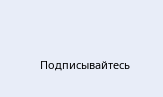Подписывайтесь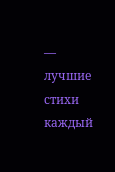— лучшие стихи каждый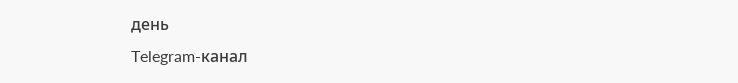день
Telegram-канал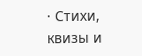· Стихи, квизы и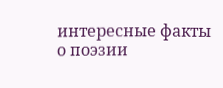интересные факты о поэзии